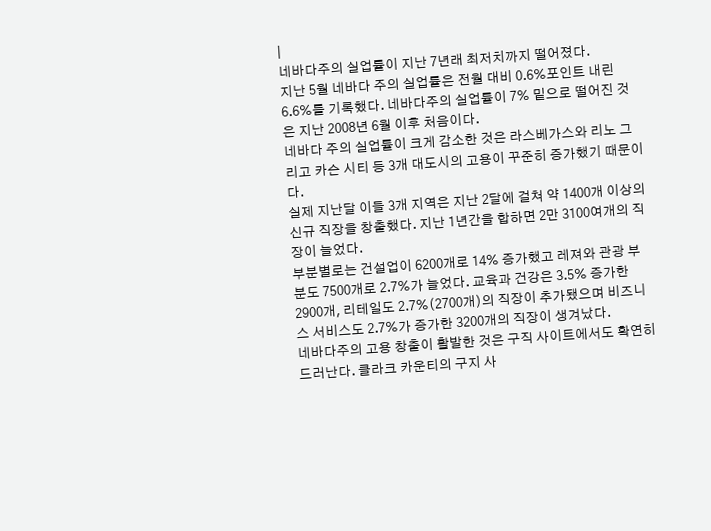|
네바다주의 실업률이 지난 7년래 최저치까지 떨어졌다.
지난 5월 네바다 주의 실업률은 전월 대비 0.6%포인트 내린 6.6%를 기록했다. 네바다주의 실업률이 7% 밑으로 떨어진 것은 지난 2008년 6월 이후 처음이다.
네바다 주의 실업률이 크게 감소한 것은 라스베가스와 리노 그리고 카슨 시티 등 3개 대도시의 고용이 꾸준히 증가했기 때문이다.
실제 지난달 이들 3개 지역은 지난 2달에 걸쳐 약 1400개 이상의 신규 직장을 창출했다. 지난 1년간을 합하면 2만 3100여개의 직장이 늘었다.
부분별로는 건설업이 6200개로 14% 증가했고 레져와 관광 부분도 7500개로 2.7%가 늘었다. 교육과 건강은 3.5% 증가한 2900개, 리테일도 2.7%(2700개)의 직장이 추가됐으며 비즈니스 서비스도 2.7%가 증가한 3200개의 직장이 생겨났다.
네바다주의 고용 창출이 활발한 것은 구직 사이트에서도 확연히 드러난다. 클라크 카운티의 구지 사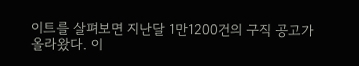이트를 살펴보면 지난달 1만1200건의 구직 공고가 올라왔다. 이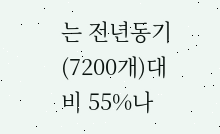는 전년동기(7200개)대비 55%나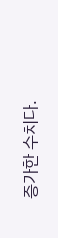증가한 수치다.